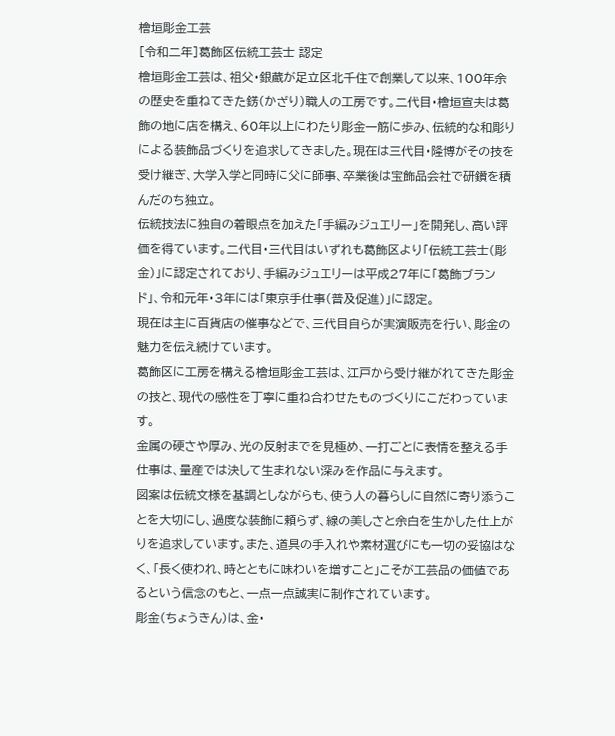檜垣彫金工芸
[令和二年]葛飾区伝統工芸士 認定
檜垣彫金工芸は、祖父・銀蔵が足立区北千住で創業して以来、100年余の歴史を重ねてきた錺(かざり)職人の工房です。二代目・檜垣宣夫は葛飾の地に店を構え、60年以上にわたり彫金一筋に歩み、伝統的な和彫りによる装飾品づくりを追求してきました。現在は三代目・隆博がその技を受け継ぎ、大学入学と同時に父に師事、卒業後は宝飾品会社で研鑽を積んだのち独立。
伝統技法に独自の着眼点を加えた「手編みジュエリー」を開発し、高い評価を得ています。二代目・三代目はいずれも葛飾区より「伝統工芸士(彫金)」に認定されており、手編みジュエリーは平成27年に「葛飾ブランド」、令和元年・3年には「東京手仕事(普及促進)」に認定。
現在は主に百貨店の催事などで、三代目自らが実演販売を行い、彫金の魅力を伝え続けています。
葛飾区に工房を構える檜垣彫金工芸は、江戸から受け継がれてきた彫金の技と、現代の感性を丁寧に重ね合わせたものづくりにこだわっています。
金属の硬さや厚み、光の反射までを見極め、一打ごとに表情を整える手仕事は、量産では決して生まれない深みを作品に与えます。
図案は伝統文様を基調としながらも、使う人の暮らしに自然に寄り添うことを大切にし、過度な装飾に頼らず、線の美しさと余白を生かした仕上がりを追求しています。また、道具の手入れや素材選びにも一切の妥協はなく、「長く使われ、時とともに味わいを増すこと」こそが工芸品の価値であるという信念のもと、一点一点誠実に制作されています。
彫金(ちょうきん)は、金・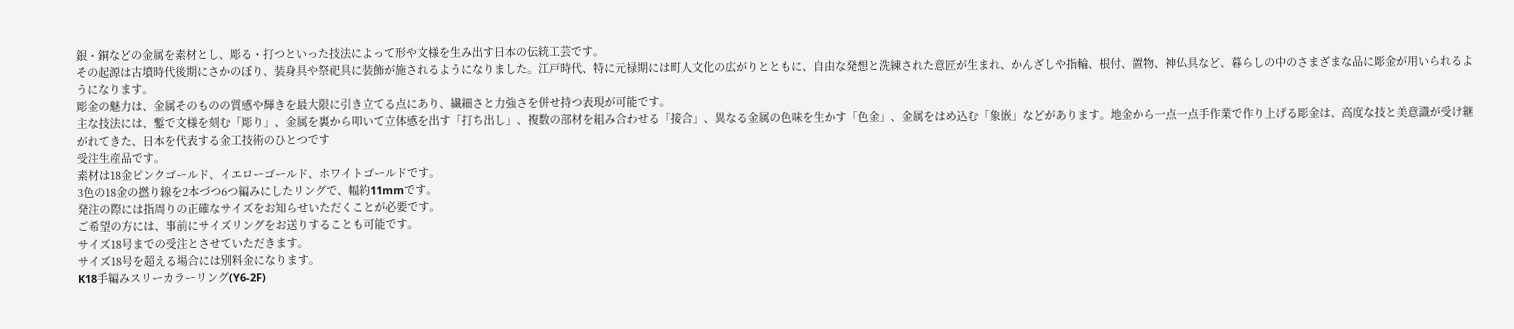銀・銅などの金属を素材とし、彫る・打つといった技法によって形や文様を生み出す日本の伝統工芸です。
その起源は古墳時代後期にさかのぼり、装身具や祭祀具に装飾が施されるようになりました。江戸時代、特に元禄期には町人文化の広がりとともに、自由な発想と洗練された意匠が生まれ、かんざしや指輪、根付、置物、神仏具など、暮らしの中のさまざまな品に彫金が用いられるようになります。
彫金の魅力は、金属そのものの質感や輝きを最大限に引き立てる点にあり、繊細さと力強さを併せ持つ表現が可能です。
主な技法には、鏨で文様を刻む「彫り」、金属を裏から叩いて立体感を出す「打ち出し」、複数の部材を組み合わせる「接合」、異なる金属の色味を生かす「色金」、金属をはめ込む「象嵌」などがあります。地金から一点一点手作業で作り上げる彫金は、高度な技と美意識が受け継がれてきた、日本を代表する金工技術のひとつです
受注生産品です。
素材は18金ピンクゴールド、イエローゴールド、ホワイトゴールドです。
3色の18金の撚り線を2本づつ6つ編みにしたリングで、幅約11mmです。
発注の際には指周りの正確なサイズをお知らせいただくことが必要です。
ご希望の方には、事前にサイズリングをお送りすることも可能です。
サイズ18号までの受注とさせていただきます。
サイズ18号を超える場合には別料金になります。
K18手編みスリーカラーリング(Y6-2F)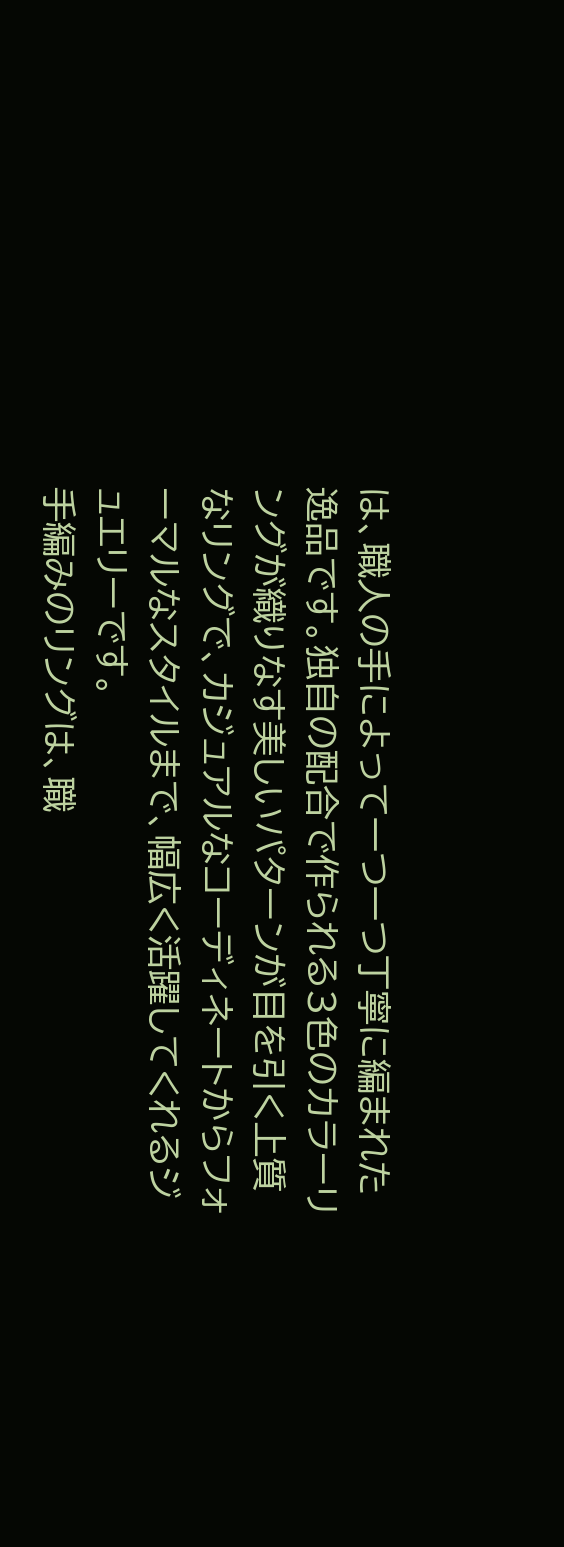は、職人の手によって一つ一つ丁寧に編まれた逸品です。独自の配合で作られる3色のカラーリングが織りなす美しいパターンが目を引く上質なリングで、カジュアルなコーディネートからフォーマルなスタイルまで、幅広く活躍してくれるジュエリーです。
手編みのリングは、職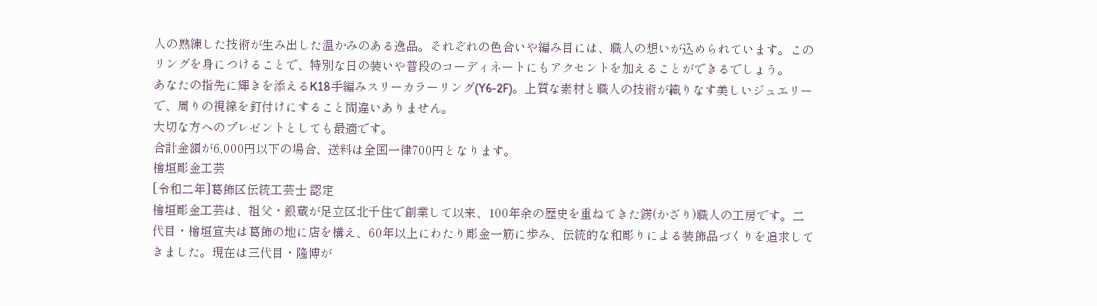人の熟練した技術が生み出した温かみのある逸品。それぞれの色合いや編み目には、職人の想いが込められています。このリングを身につけることで、特別な日の装いや普段のコーディネートにもアクセントを加えることができるでしょう。
あなたの指先に輝きを添えるK18手編みスリーカラーリング(Y6-2F)。上質な素材と職人の技術が織りなす美しいジュエリーで、周りの視線を釘付けにすること間違いありません。
大切な方へのプレゼントとしても最適です。
合計金額が6,000円以下の場合、送料は全国一律700円となります。
檜垣彫金工芸
[令和二年]葛飾区伝統工芸士 認定
檜垣彫金工芸は、祖父・銀蔵が足立区北千住で創業して以来、100年余の歴史を重ねてきた錺(かざり)職人の工房です。二代目・檜垣宣夫は葛飾の地に店を構え、60年以上にわたり彫金一筋に歩み、伝統的な和彫りによる装飾品づくりを追求してきました。現在は三代目・隆博が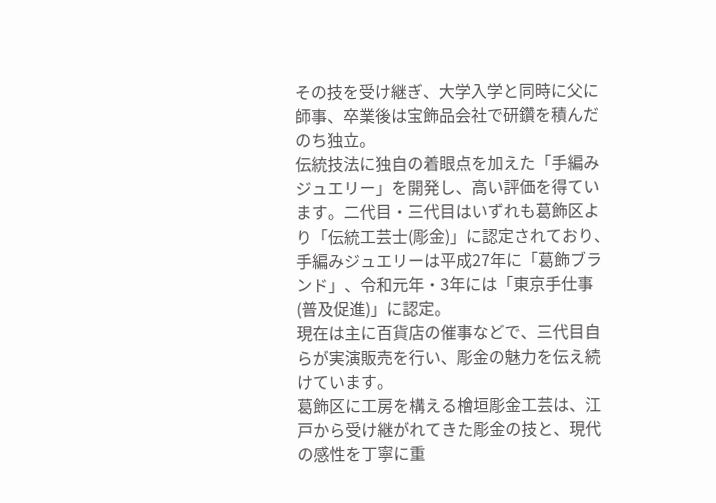その技を受け継ぎ、大学入学と同時に父に師事、卒業後は宝飾品会社で研鑽を積んだのち独立。
伝統技法に独自の着眼点を加えた「手編みジュエリー」を開発し、高い評価を得ています。二代目・三代目はいずれも葛飾区より「伝統工芸士(彫金)」に認定されており、手編みジュエリーは平成27年に「葛飾ブランド」、令和元年・3年には「東京手仕事(普及促進)」に認定。
現在は主に百貨店の催事などで、三代目自らが実演販売を行い、彫金の魅力を伝え続けています。
葛飾区に工房を構える檜垣彫金工芸は、江戸から受け継がれてきた彫金の技と、現代の感性を丁寧に重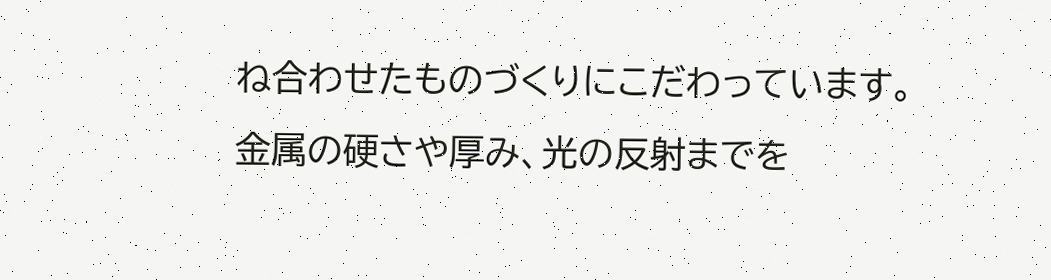ね合わせたものづくりにこだわっています。
金属の硬さや厚み、光の反射までを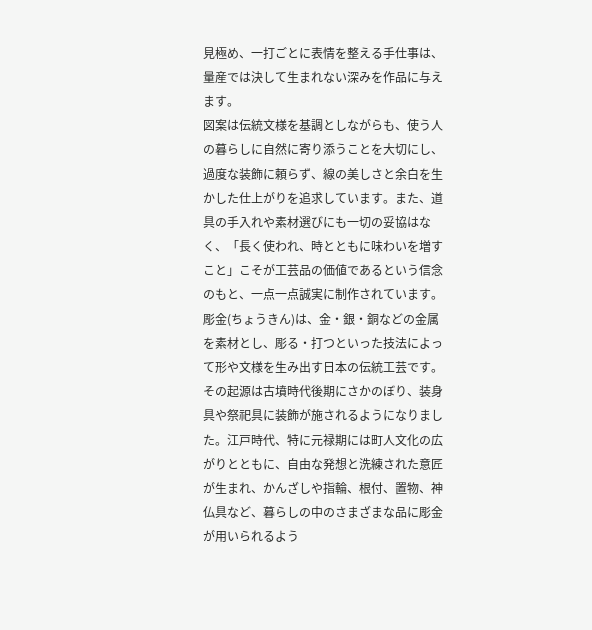見極め、一打ごとに表情を整える手仕事は、量産では決して生まれない深みを作品に与えます。
図案は伝統文様を基調としながらも、使う人の暮らしに自然に寄り添うことを大切にし、過度な装飾に頼らず、線の美しさと余白を生かした仕上がりを追求しています。また、道具の手入れや素材選びにも一切の妥協はなく、「長く使われ、時とともに味わいを増すこと」こそが工芸品の価値であるという信念のもと、一点一点誠実に制作されています。
彫金(ちょうきん)は、金・銀・銅などの金属を素材とし、彫る・打つといった技法によって形や文様を生み出す日本の伝統工芸です。
その起源は古墳時代後期にさかのぼり、装身具や祭祀具に装飾が施されるようになりました。江戸時代、特に元禄期には町人文化の広がりとともに、自由な発想と洗練された意匠が生まれ、かんざしや指輪、根付、置物、神仏具など、暮らしの中のさまざまな品に彫金が用いられるよう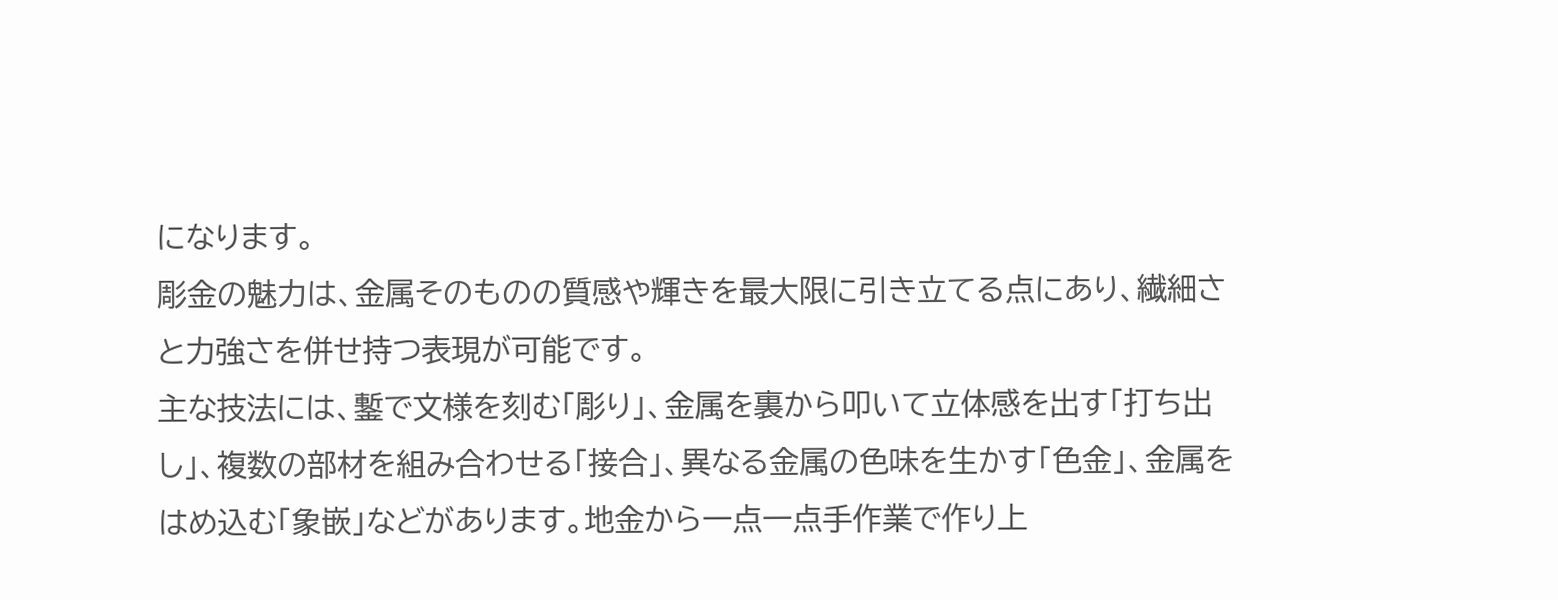になります。
彫金の魅力は、金属そのものの質感や輝きを最大限に引き立てる点にあり、繊細さと力強さを併せ持つ表現が可能です。
主な技法には、鏨で文様を刻む「彫り」、金属を裏から叩いて立体感を出す「打ち出し」、複数の部材を組み合わせる「接合」、異なる金属の色味を生かす「色金」、金属をはめ込む「象嵌」などがあります。地金から一点一点手作業で作り上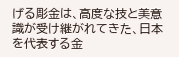げる彫金は、高度な技と美意識が受け継がれてきた、日本を代表する金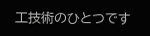工技術のひとつです